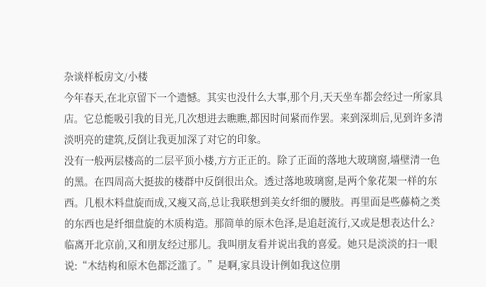杂谈样板房文/小楼
今年春天,在北京留下一个遗憾。其实也没什么大事,那个月,天天坐车都会经过一所家具店。它总能吸引我的目光,几次想进去瞧瞧,都因时间紧而作罢。来到深圳后,见到许多清淡明亮的建筑,反倒让我更加深了对它的印象。
没有一般两层楼高的二层平顶小楼,方方正正的。除了正面的落地大玻璃窗,墙壁清一色的黑。在四周高大挺拔的楼群中反倒很出众。透过落地玻璃窗,是两个象花架一样的东西。几根木料盘旋而成,又瘦又高,总让我联想到美女纤细的腰肢。再里面是些藤椅之类的东西也是纤细盘旋的木质构造。那简单的原木色泽,是追赶流行,又或是想表达什么?
临离开北京前,又和朋友经过那儿。我叫朋友看并说出我的喜爱。她只是淡淡的扫一眼说:“木结构和原木色都泛滥了。”是啊,家具设计例如我这位朋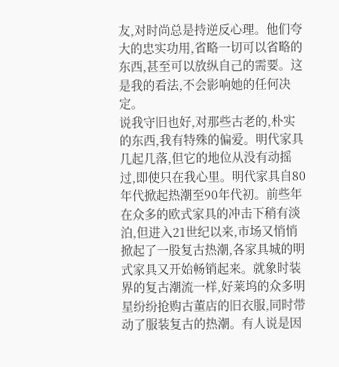友,对时尚总是持逆反心理。他们夸大的忠实功用,省略一切可以省略的东西,甚至可以放纵自己的需要。这是我的看法,不会影响她的任何决定。
说我守旧也好,对那些古老的,朴实的东西,我有特殊的偏爱。明代家具几起几落,但它的地位从没有动摇过,即使只在我心里。明代家具自80年代掀起热潮至90年代初。前些年在众多的欧式家具的冲击下稍有淡泊,但进入21世纪以来,市场又悄悄掀起了一股复古热潮,各家具城的明式家具又开始畅销起来。就象时装界的复古潮流一样,好莱坞的众多明星纷纷抢购古董店的旧衣服,同时带动了服装复古的热潮。有人说是因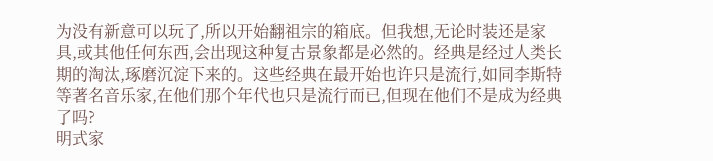为没有新意可以玩了,所以开始翻祖宗的箱底。但我想,无论时装还是家具,或其他任何东西,会出现这种复古景象都是必然的。经典是经过人类长期的淘汰,琢磨沉淀下来的。这些经典在最开始也许只是流行,如同李斯特等著名音乐家,在他们那个年代也只是流行而已,但现在他们不是成为经典了吗?
明式家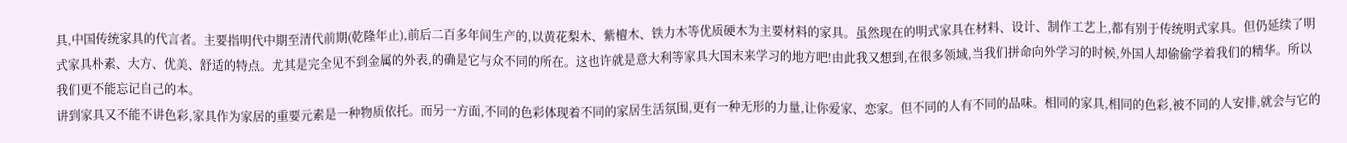具,中国传统家具的代言者。主要指明代中期至清代前期(乾隆年止),前后二百多年间生产的,以黄花梨木、紫檀木、铁力木等优质硬木为主要材料的家具。虽然现在的明式家具在材料、设计、制作工艺上,都有别于传统明式家具。但仍延续了明式家具朴素、大方、优美、舒适的特点。尤其是完全见不到金属的外表,的确是它与众不同的所在。这也许就是意大利等家具大国末来学习的地方吧!由此我又想到,在很多领域,当我们拼命向外学习的时候,外国人却偷偷学着我们的精华。所以我们更不能忘记自己的本。
讲到家具又不能不讲色彩,家具作为家居的重要元素是一种物质依托。而另一方面,不同的色彩体现着不同的家居生活氛围,更有一种无形的力量,让你爱家、恋家。但不同的人有不同的品味。相同的家具,相同的色彩,被不同的人安排,就会与它的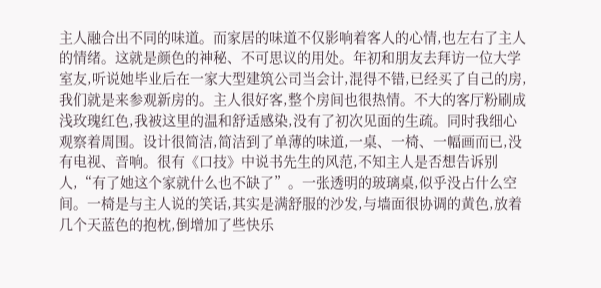主人融合出不同的味道。而家居的味道不仅影响着客人的心情,也左右了主人的情绪。这就是颜色的神秘、不可思议的用处。年初和朋友去拜访一位大学室友,听说她毕业后在一家大型建筑公司当会计,混得不错,已经买了自己的房,我们就是来参观新房的。主人很好客,整个房间也很热情。不大的客厅粉刷成浅玫瑰红色,我被这里的温和舒适感染,没有了初次见面的生疏。同时我细心观察着周围。设计很简洁,简洁到了单薄的味道,一桌、一椅、一幅画而已,没有电视、音响。很有《口技》中说书先生的风范,不知主人是否想告诉别人,“有了她这个家就什么也不缺了”。一张透明的玻璃桌,似乎没占什么空间。一椅是与主人说的笑话,其实是满舒服的沙发,与墙面很协调的黄色,放着几个天蓝色的抱枕,倒增加了些快乐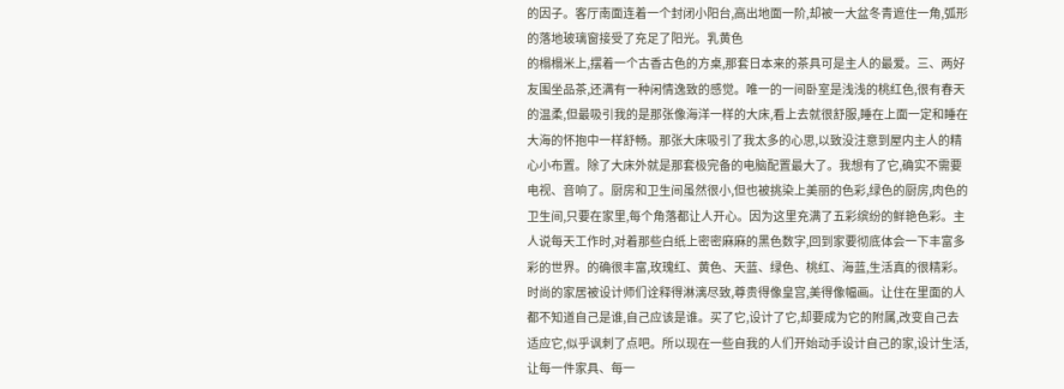的因子。客厅南面连着一个封闭小阳台,高出地面一阶,却被一大盆冬青遮住一角,弧形的落地玻璃窗接受了充足了阳光。乳黄色
的榻榻米上,摆着一个古香古色的方桌,那套日本来的茶具可是主人的最爱。三、两好友围坐品茶,还满有一种闲情逸致的感觉。唯一的一间卧室是浅浅的桃红色,很有春天的温柔,但最吸引我的是那张像海洋一样的大床,看上去就很舒服,睡在上面一定和睡在大海的怀抱中一样舒畅。那张大床吸引了我太多的心思,以致没注意到屋内主人的精心小布置。除了大床外就是那套极完备的电脑配置最大了。我想有了它,确实不需要电视、音响了。厨房和卫生间虽然很小,但也被挑染上美丽的色彩,绿色的厨房,肉色的卫生间,只要在家里,每个角落都让人开心。因为这里充满了五彩缤纷的鲜艳色彩。主人说每天工作时,对着那些白纸上密密麻麻的黑色数字,回到家要彻底体会一下丰富多彩的世界。的确很丰富,玫瑰红、黄色、天蓝、绿色、桃红、海蓝,生活真的很精彩。
时尚的家居被设计师们诠释得淋漓尽致,尊贵得像皇宫,美得像幅画。让住在里面的人都不知道自己是谁,自己应该是谁。买了它,设计了它,却要成为它的附属,改变自己去适应它,似乎讽刺了点吧。所以现在一些自我的人们开始动手设计自己的家,设计生活,让每一件家具、每一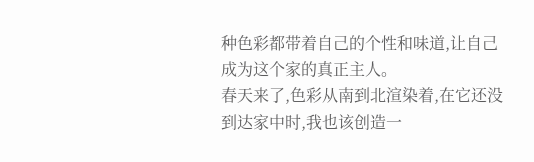种色彩都带着自己的个性和味道,让自己成为这个家的真正主人。
春天来了,色彩从南到北渲染着,在它还没到达家中时,我也该创造一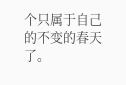个只属于自己的不变的春天了。